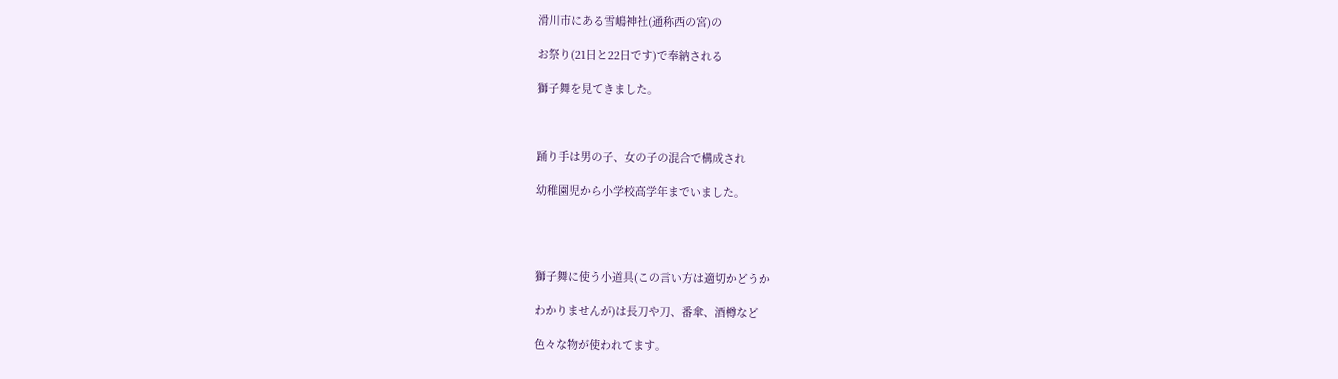滑川市にある雪嶋神社(通称西の宮)の

お祭り(21日と22日です)で奉納される

獅子舞を見てきました。



踊り手は男の子、女の子の混合で構成され

幼稚園児から小学校高学年までいました。




獅子舞に使う小道具(この言い方は適切かどうか

わかりませんが)は長刀や刀、番傘、酒樽など

色々な物が使われてます。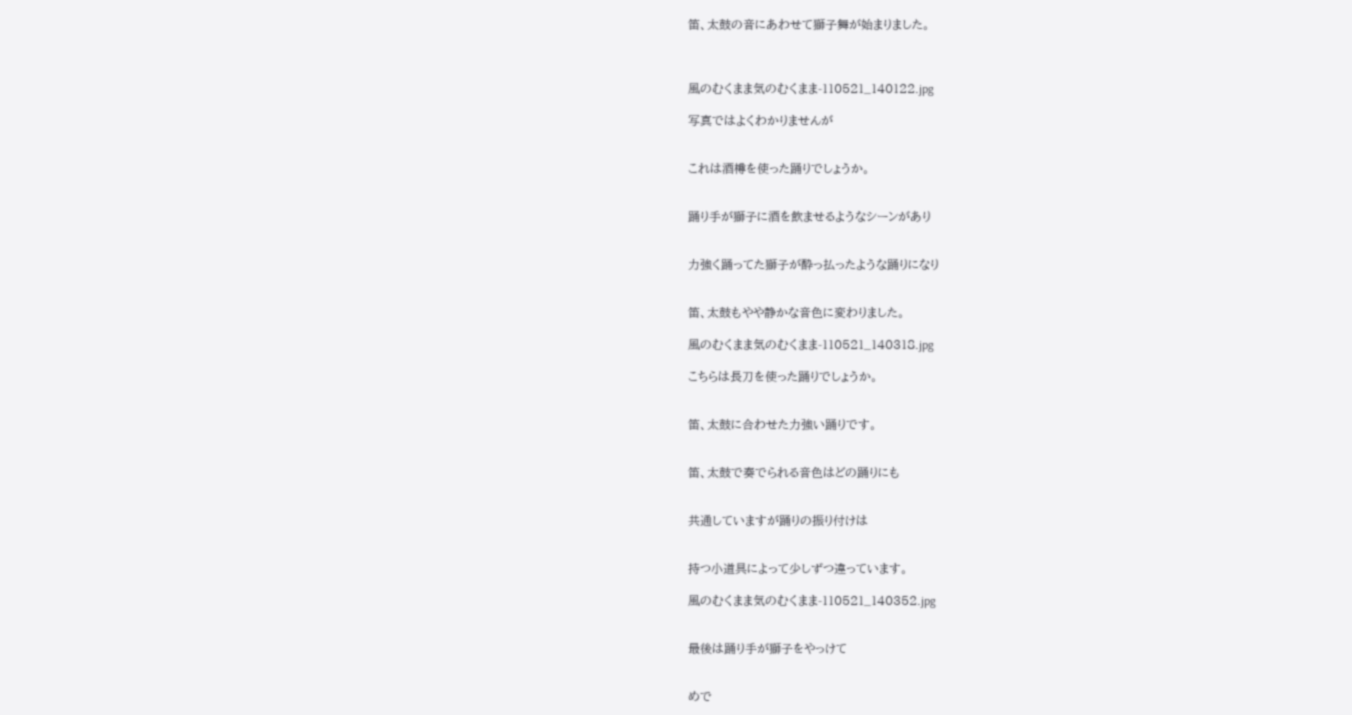笛、太鼓の音にあわせて獅子舞が始まりました。



風のむくまま気のむくまま-110521_140122.jpg

写真ではよくわかりませんが


これは酒樽を使った踊りでしょうか。


踊り手が獅子に酒を飲ませるようなシーンがあり


力強く踊ってた獅子が酔っ払ったような踊りになり


笛、太鼓もやや静かな音色に変わりました。

風のむくまま気のむくまま-110521_140318.jpg

こちらは長刀を使った踊りでしょうか。


笛、太鼓に合わせた力強い踊りです。


笛、太鼓で奏でられる音色はどの踊りにも


共通していますが踊りの振り付けは


持つ小道具によって少しずつ違っています。

風のむくまま気のむくまま-110521_140352.jpg


最後は踊り手が獅子をやっけて


めで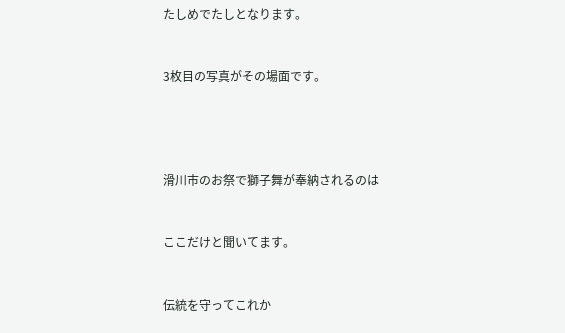たしめでたしとなります。


3枚目の写真がその場面です。




滑川市のお祭で獅子舞が奉納されるのは


ここだけと聞いてます。


伝統を守ってこれか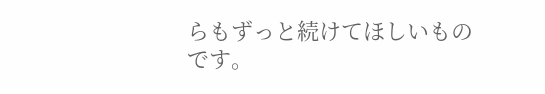らもずっと続けてほしいものです。